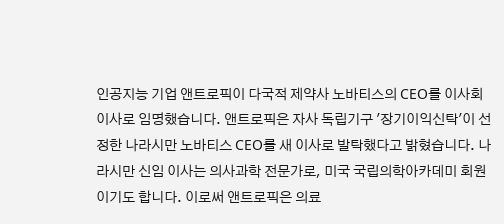인공지능 기업 앤트로픽이 다국적 제약사 노바티스의 CEO를 이사회 이사로 임명했습니다. 앤트로픽은 자사 독립기구 '장기이익신탁'이 선정한 나라시만 노바티스 CEO를 새 이사로 발탁했다고 밝혔습니다. 나라시만 신임 이사는 의사과학 전문가로, 미국 국립의학아카데미 회원이기도 합니다. 이로써 앤트로픽은 의료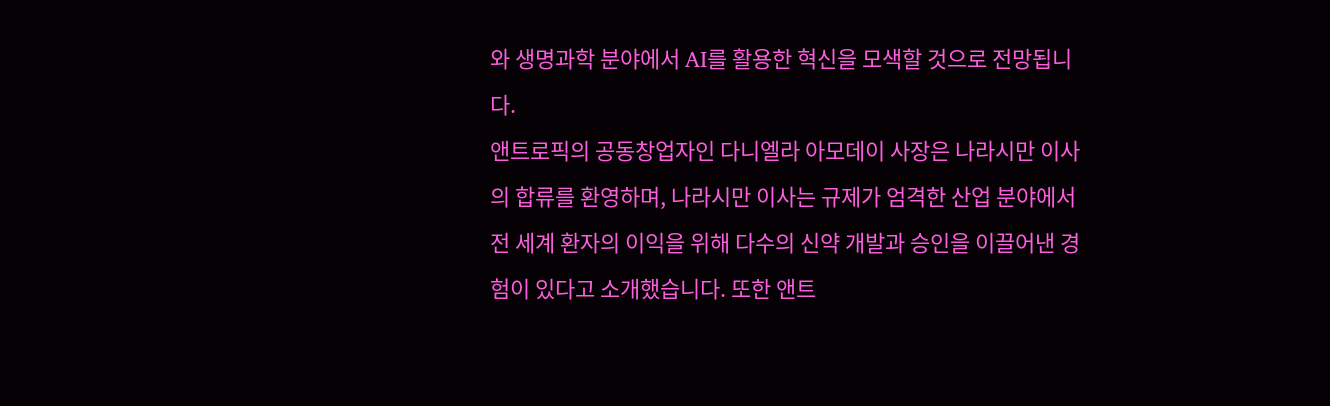와 생명과학 분야에서 AI를 활용한 혁신을 모색할 것으로 전망됩니다.
앤트로픽의 공동창업자인 다니엘라 아모데이 사장은 나라시만 이사의 합류를 환영하며, 나라시만 이사는 규제가 엄격한 산업 분야에서 전 세계 환자의 이익을 위해 다수의 신약 개발과 승인을 이끌어낸 경험이 있다고 소개했습니다. 또한 앤트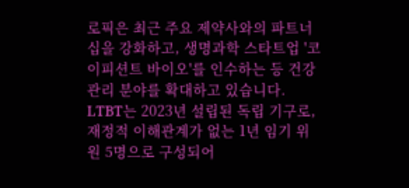로픽은 최근 주요 제약사와의 파트너십을 강화하고, 생명과학 스타트업 '코이피션트 바이오'를 인수하는 등 건강관리 분야를 확대하고 있습니다.
LTBT는 2023년 설립된 독립 기구로, 재정적 이해관계가 없는 1년 임기 위원 5명으로 구성되어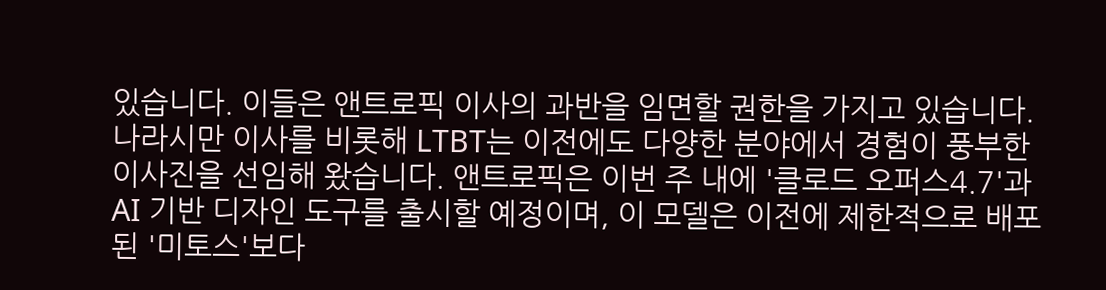있습니다. 이들은 앤트로픽 이사의 과반을 임면할 권한을 가지고 있습니다. 나라시만 이사를 비롯해 LTBT는 이전에도 다양한 분야에서 경험이 풍부한 이사진을 선임해 왔습니다. 앤트로픽은 이번 주 내에 '클로드 오퍼스4.7'과 AI 기반 디자인 도구를 출시할 예정이며, 이 모델은 이전에 제한적으로 배포된 '미토스'보다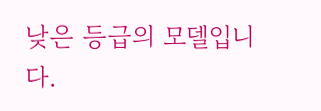낮은 등급의 모델입니다.